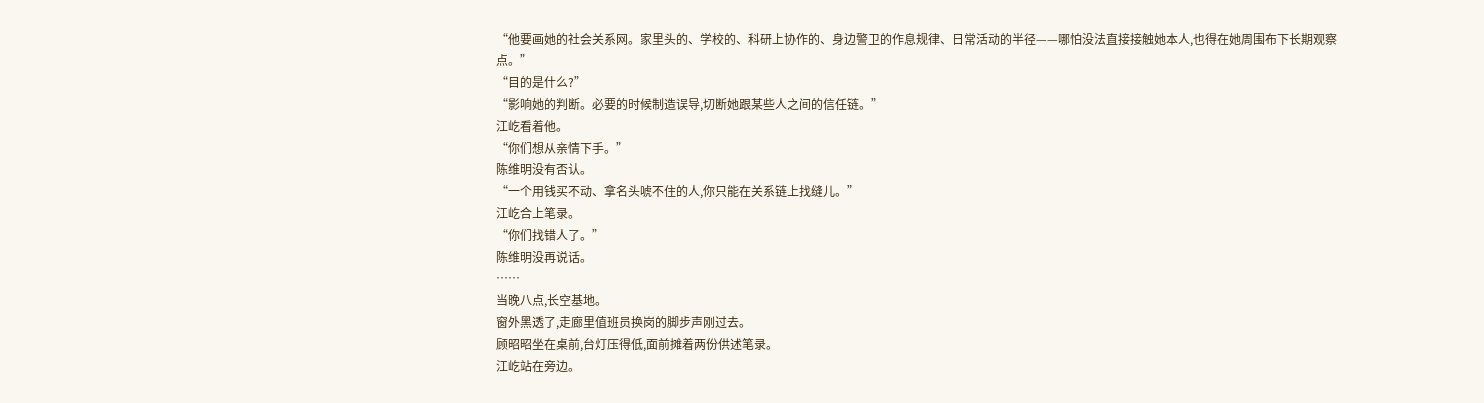“他要画她的社会关系网。家里头的、学校的、科研上协作的、身边警卫的作息规律、日常活动的半径——哪怕没法直接接触她本人,也得在她周围布下长期观察点。”
“目的是什么?”
“影响她的判断。必要的时候制造误导,切断她跟某些人之间的信任链。”
江屹看着他。
“你们想从亲情下手。”
陈维明没有否认。
“一个用钱买不动、拿名头唬不住的人,你只能在关系链上找缝儿。”
江屹合上笔录。
“你们找错人了。”
陈维明没再说话。
……
当晚八点,长空基地。
窗外黑透了,走廊里值班员换岗的脚步声刚过去。
顾昭昭坐在桌前,台灯压得低,面前摊着两份供述笔录。
江屹站在旁边。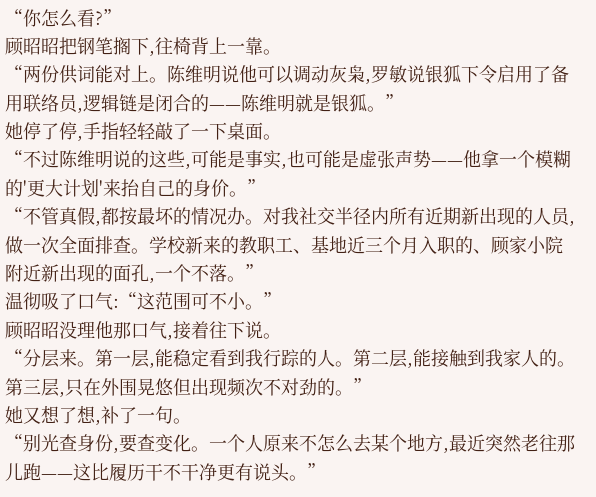“你怎么看?”
顾昭昭把钢笔搁下,往椅背上一靠。
“两份供词能对上。陈维明说他可以调动灰枭,罗敏说银狐下令启用了备用联络员,逻辑链是闭合的——陈维明就是银狐。”
她停了停,手指轻轻敲了一下桌面。
“不过陈维明说的这些,可能是事实,也可能是虚张声势——他拿一个模糊的'更大计划'来抬自己的身价。”
“不管真假,都按最坏的情况办。对我社交半径内所有近期新出现的人员,做一次全面排查。学校新来的教职工、基地近三个月入职的、顾家小院附近新出现的面孔,一个不落。”
温彻吸了口气:“这范围可不小。”
顾昭昭没理他那口气,接着往下说。
“分层来。第一层,能稳定看到我行踪的人。第二层,能接触到我家人的。第三层,只在外围晃悠但出现频次不对劲的。”
她又想了想,补了一句。
“别光查身份,要查变化。一个人原来不怎么去某个地方,最近突然老往那儿跑——这比履历干不干净更有说头。”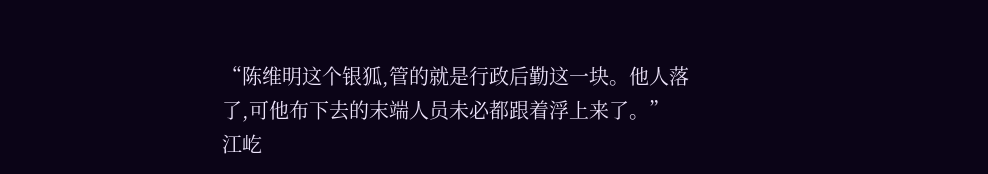“陈维明这个银狐,管的就是行政后勤这一块。他人落了,可他布下去的末端人员未必都跟着浮上来了。”
江屹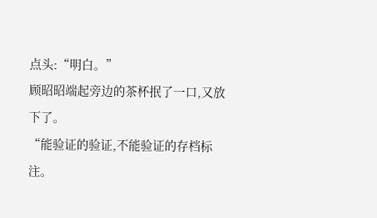点头:“明白。”
顾昭昭端起旁边的茶杯抿了一口,又放下了。
“能验证的验证,不能验证的存档标注。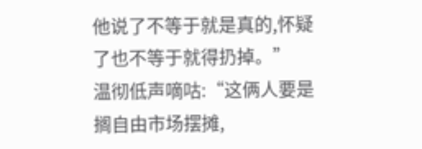他说了不等于就是真的,怀疑了也不等于就得扔掉。”
温彻低声嘀咕:“这俩人要是搁自由市场摆摊,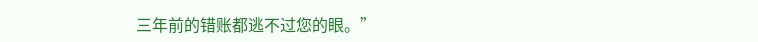三年前的错账都逃不过您的眼。”